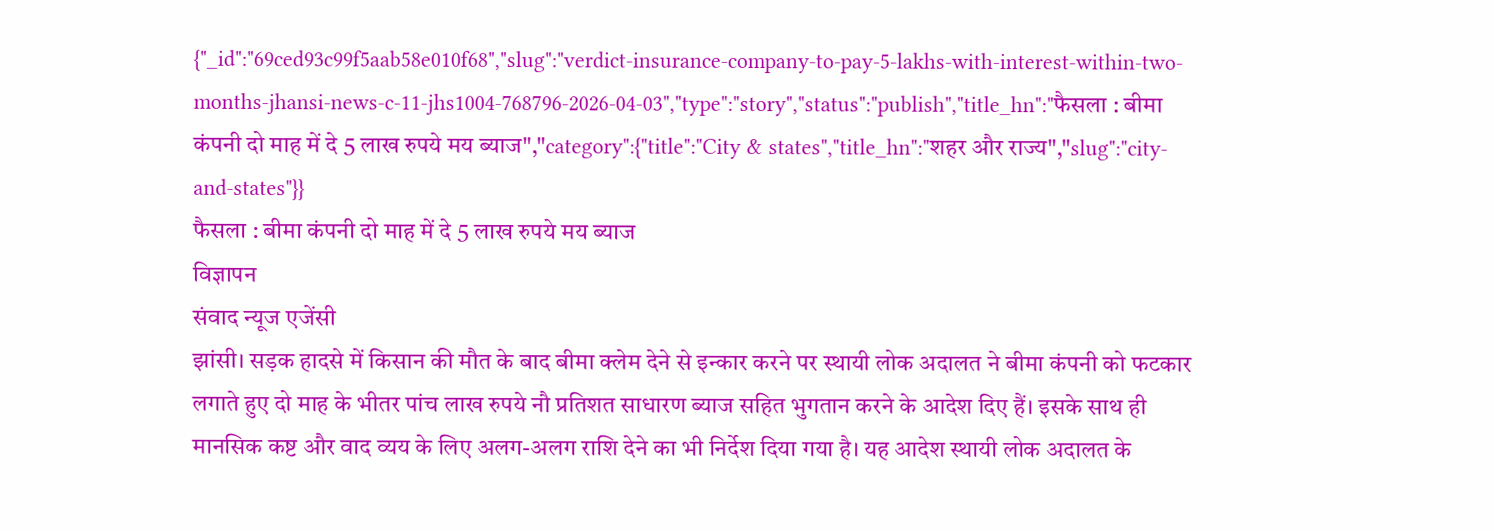{"_id":"69ced93c99f5aab58e010f68","slug":"verdict-insurance-company-to-pay-5-lakhs-with-interest-within-two-months-jhansi-news-c-11-jhs1004-768796-2026-04-03","type":"story","status":"publish","title_hn":"फैसला : बीमा कंपनी दो माह में दे 5 लाख रुपये मय ब्याज","category":{"title":"City & states","title_hn":"शहर और राज्य","slug":"city-and-states"}}
फैसला : बीमा कंपनी दो माह में दे 5 लाख रुपये मय ब्याज
विज्ञापन
संवाद न्यूज एजेंसी
झांसी। सड़क हादसे में किसान की मौत के बाद बीमा क्लेम देने से इन्कार करने पर स्थायी लोक अदालत ने बीमा कंपनी को फटकार लगाते हुए दो माह के भीतर पांच लाख रुपये नौ प्रतिशत साधारण ब्याज सहित भुगतान करने के आदेश दिए हैं। इसके साथ ही मानसिक कष्ट और वाद व्यय के लिए अलग-अलग राशि देने का भी निर्देश दिया गया है। यह आदेश स्थायी लोक अदालत के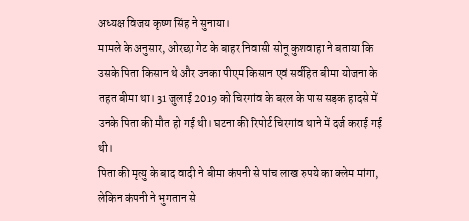अध्यक्ष विजय कृष्ण सिंह ने सुनाया।
मामले के अनुसार, ओरछा गेट के बाहर निवासी सोनू कुशवाहा ने बताया कि उसके पिता किसान थे और उनका पीएम किसान एवं सर्वहित बीमा योजना के तहत बीमा था। 31 जुलाई 2019 को चिरगांव के बरल के पास सड़क हादसे में उनके पिता की मौत हो गई थी। घटना की रिपोर्ट चिरगांव थाने में दर्ज कराई गई थी।
पिता की मृत्यु के बाद वादी ने बीमा कंपनी से पांच लाख रुपये का क्लेम मांगा, लेकिन कंपनी ने भुगतान से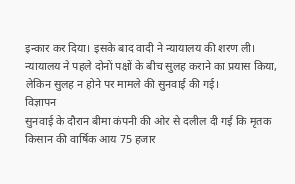इन्कार कर दिया। इसके बाद वादी ने न्यायालय की शरण ली। न्यायालय ने पहले दोनों पक्षों के बीच सुलह कराने का प्रयास किया, लेकिन सुलह न होने पर मामले की सुनवाई की गई।
विज्ञापन
सुनवाई के दौरान बीमा कंपनी की ओर से दलील दी गई कि मृतक किसान की वार्षिक आय 75 हजार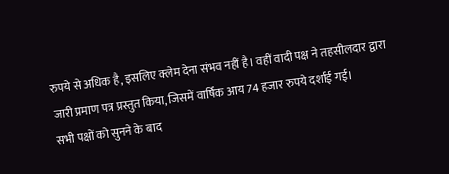रुपये से अधिक है, इसलिए क्लेम देना संभव नहीं है। वहीं वादी पक्ष ने तहसीलदार द्वारा जारी प्रमाण पत्र प्रस्तुत किया, जिसमें वार्षिक आय 74 हजार रुपये दर्शाई गई।
सभी पक्षों को सुनने के बाद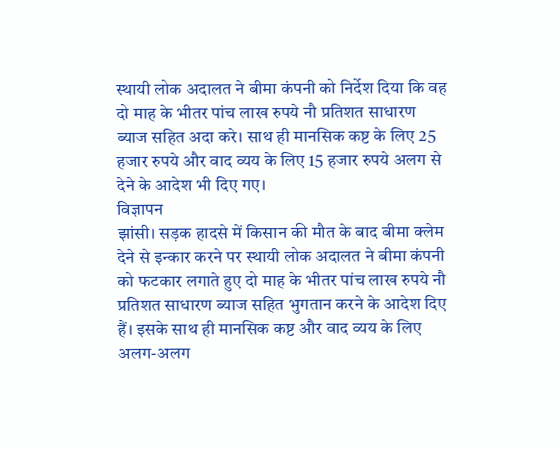स्थायी लोक अदालत ने बीमा कंपनी को निर्देश दिया कि वह दो माह के भीतर पांच लाख रुपये नौ प्रतिशत साधारण ब्याज सहित अदा करे। साथ ही मानसिक कष्ट के लिए 25 हजार रुपये और वाद व्यय के लिए 15 हजार रुपये अलग से देने के आदेश भी दिए गए।
विज्ञापन
झांसी। सड़क हादसे में किसान की मौत के बाद बीमा क्लेम देने से इन्कार करने पर स्थायी लोक अदालत ने बीमा कंपनी को फटकार लगाते हुए दो माह के भीतर पांच लाख रुपये नौ प्रतिशत साधारण ब्याज सहित भुगतान करने के आदेश दिए हैं। इसके साथ ही मानसिक कष्ट और वाद व्यय के लिए अलग-अलग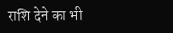राशि देने का भी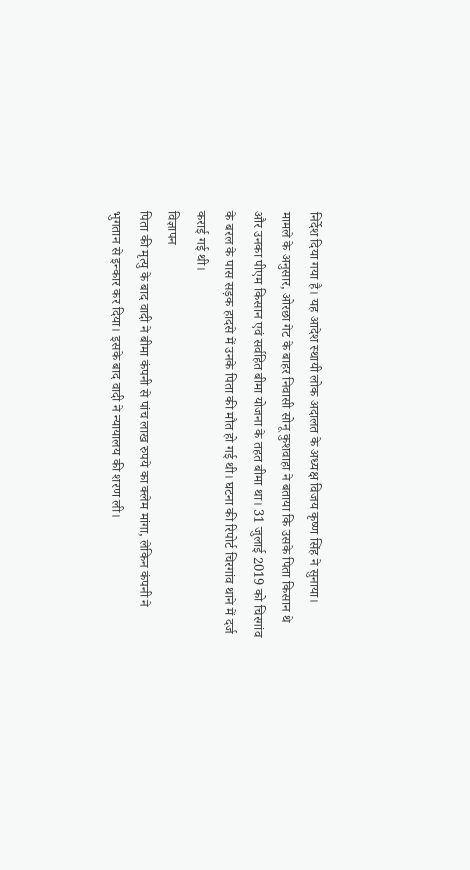निर्देश दिया गया है। यह आदेश स्थायी लोक अदालत के अध्यक्ष विजय कृष्ण सिंह ने सुनाया।
मामले के अनुसार, ओरछा गेट के बाहर निवासी सोनू कुशवाहा ने बताया कि उसके पिता किसान थे और उनका पीएम किसान एवं सर्वहित बीमा योजना के तहत बीमा था। 31 जुलाई 2019 को चिरगांव के बरल के पास सड़क हादसे में उनके पिता की मौत हो गई थी। घटना की रिपोर्ट चिरगांव थाने में दर्ज कराई गई थी।
विज्ञापन
पिता की मृत्यु के बाद वादी ने बीमा कंपनी से पांच लाख रुपये का क्लेम मांगा, लेकिन कंपनी ने भुगतान से इन्कार कर दिया। इसके बाद वादी ने न्यायालय की शरण ली।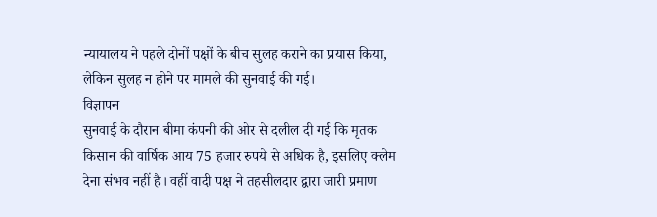न्यायालय ने पहले दोनों पक्षों के बीच सुलह कराने का प्रयास किया, लेकिन सुलह न होने पर मामले की सुनवाई की गई।
विज्ञापन
सुनवाई के दौरान बीमा कंपनी की ओर से दलील दी गई कि मृतक किसान की वार्षिक आय 75 हजार रुपये से अधिक है, इसलिए क्लेम देना संभव नहीं है। वहीं वादी पक्ष ने तहसीलदार द्वारा जारी प्रमाण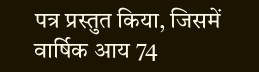पत्र प्रस्तुत किया, जिसमें वार्षिक आय 74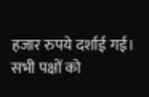हजार रुपये दर्शाई गई।
सभी पक्षों को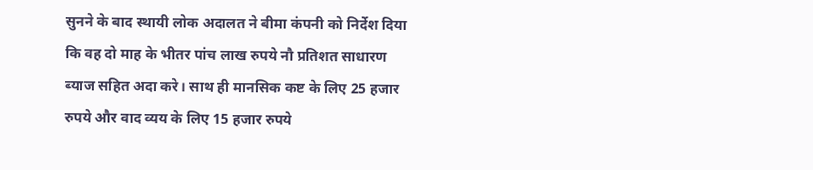सुनने के बाद स्थायी लोक अदालत ने बीमा कंपनी को निर्देश दिया कि वह दो माह के भीतर पांच लाख रुपये नौ प्रतिशत साधारण ब्याज सहित अदा करे। साथ ही मानसिक कष्ट के लिए 25 हजार रुपये और वाद व्यय के लिए 15 हजार रुपये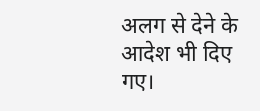अलग से देने के आदेश भी दिए गए।